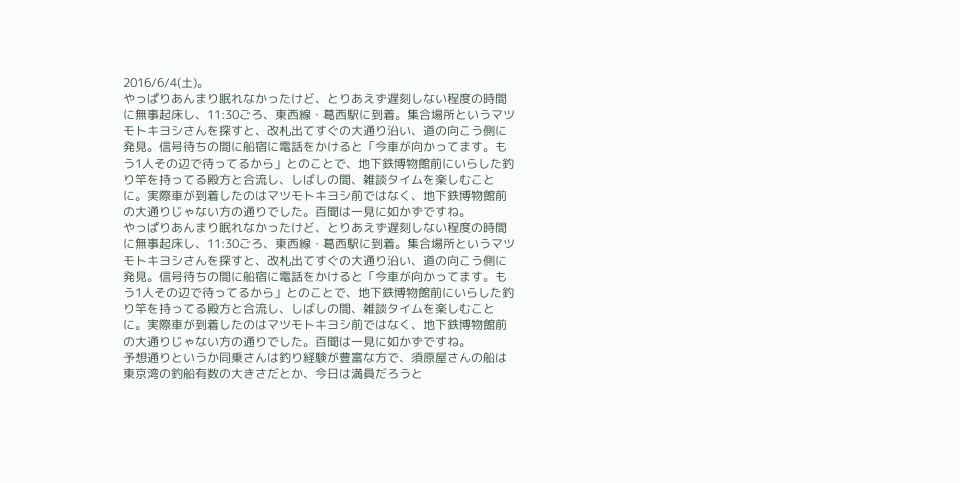2016/6/4(土)。
やっぱりあんまり眠れなかったけど、とりあえず遅刻しない程度の時間に無事起床し、11:30ごろ、東西線・葛西駅に到着。集合場所というマツモトキヨシさんを探すと、改札出てすぐの大通り沿い、道の向こう側に発見。信号待ちの間に船宿に電話をかけると「今車が向かってます。もう1人その辺で待ってるから」とのことで、地下鉄博物館前にいらした釣り竿を持ってる殿方と合流し、しばしの間、雑談タイムを楽しむことに。実際車が到着したのはマツモトキヨシ前ではなく、地下鉄博物館前の大通りじゃない方の通りでした。百聞は一見に如かずですね。
やっぱりあんまり眠れなかったけど、とりあえず遅刻しない程度の時間に無事起床し、11:30ごろ、東西線・葛西駅に到着。集合場所というマツモトキヨシさんを探すと、改札出てすぐの大通り沿い、道の向こう側に発見。信号待ちの間に船宿に電話をかけると「今車が向かってます。もう1人その辺で待ってるから」とのことで、地下鉄博物館前にいらした釣り竿を持ってる殿方と合流し、しばしの間、雑談タイムを楽しむことに。実際車が到着したのはマツモトキヨシ前ではなく、地下鉄博物館前の大通りじゃない方の通りでした。百聞は一見に如かずですね。
予想通りというか同乗さんは釣り経験が豊富な方で、須原屋さんの船は東京湾の釣船有数の大きさだとか、今日は満員だろうと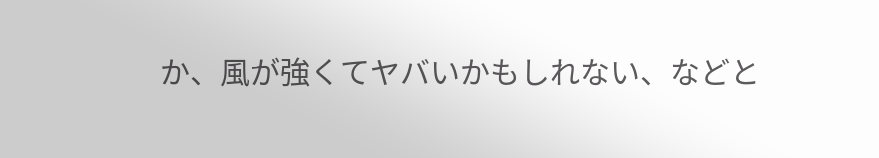か、風が強くてヤバいかもしれない、などと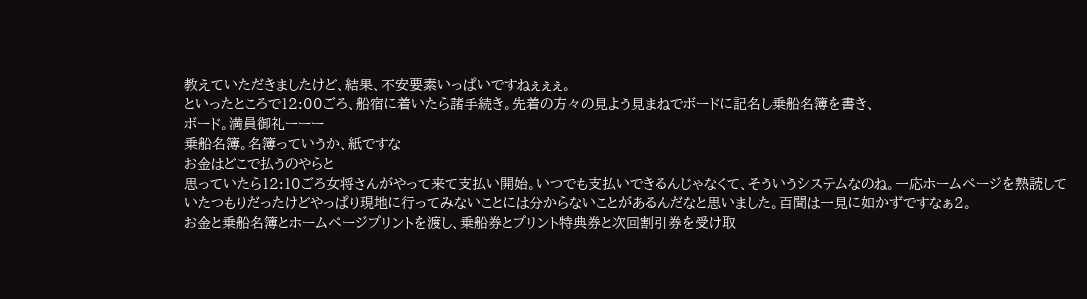教えていただきましたけど、結果、不安要素いっぱいですねぇぇぇ。
といったところで12:00ごろ、船宿に着いたら諸手続き。先着の方々の見よう見まねでボードに記名し乗船名簿を書き、
ボード。満員御礼ーーー
乗船名簿。名簿っていうか、紙ですな
お金はどこで払うのやらと
思っていたら12:10ごろ女将さんがやって来て支払い開始。いつでも支払いできるんじゃなくて、そういうシステムなのね。一応ホームページを熟読していたつもりだったけどやっぱり現地に行ってみないことには分からないことがあるんだなと思いました。百聞は一見に如かずですなぁ2。
お金と乗船名簿とホームページプリントを渡し、乗船券とプリント特典券と次回割引券を受け取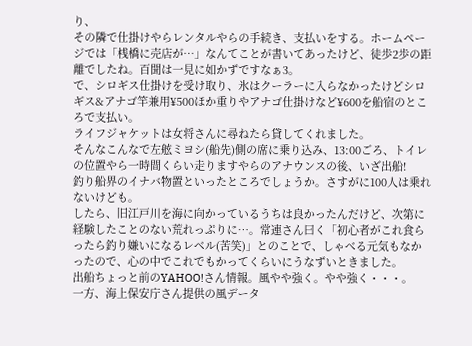り、
その隣で仕掛けやらレンタルやらの手続き、支払いをする。ホームページでは「桟橋に売店が…」なんてことが書いてあったけど、徒歩2歩の距離でしたね。百聞は一見に如かずですなぁ3。
で、シロギス仕掛けを受け取り、氷はクーラーに入らなかったけどシロギス&アナゴ竿兼用¥500ほか重りやアナゴ仕掛けなど¥600を船宿のところで支払い。
ライフジャケットは女将さんに尋ねたら貸してくれました。
そんなこんなで左舷ミヨシ(船先)側の席に乗り込み、13:00ごろ、トイレの位置やら一時間くらい走りますやらのアナウンスの後、いざ出船!
釣り船界のイナバ物置といったところでしょうか。さすがに100人は乗れないけども。
したら、旧江戸川を海に向かっているうちは良かったんだけど、次第に経験したことのない荒れっぷりに…。常連さん曰く「初心者がこれ食らったら釣り嫌いになるレベル(苦笑)」とのことで、しゃべる元気もなかったので、心の中でこれでもかってくらいにうなずいときました。
出船ちょっと前のYAHOO!さん情報。風やや強く。やや強く・・・。
一方、海上保安庁さん提供の風データ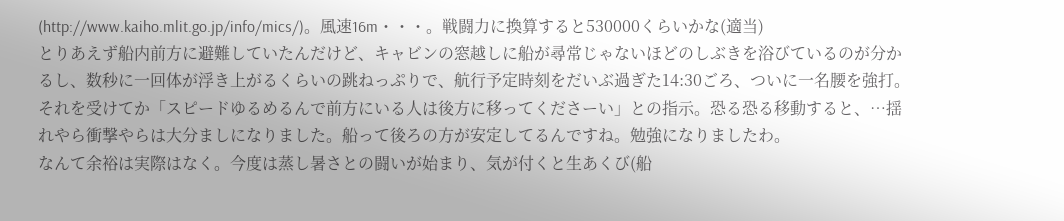(http://www.kaiho.mlit.go.jp/info/mics/)。風速16m・・・。戦闘力に換算すると530000くらいかな(適当)
とりあえず船内前方に避難していたんだけど、キャビンの窓越しに船が尋常じゃないほどのしぶきを浴びているのが分かるし、数秒に一回体が浮き上がるくらいの跳ねっぷりで、航行予定時刻をだいぶ過ぎた14:30ごろ、ついに一名腰を強打。それを受けてか「スピードゆるめるんで前方にいる人は後方に移ってくださーい」との指示。恐る恐る移動すると、…揺れやら衝撃やらは大分ましになりました。船って後ろの方が安定してるんですね。勉強になりましたわ。
なんて余裕は実際はなく。今度は蒸し暑さとの闘いが始まり、気が付くと生あくび(船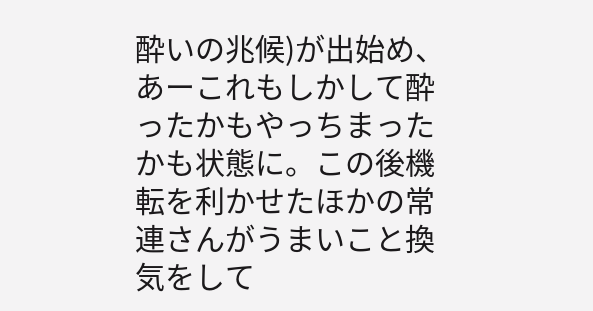酔いの兆候)が出始め、あーこれもしかして酔ったかもやっちまったかも状態に。この後機転を利かせたほかの常連さんがうまいこと換気をして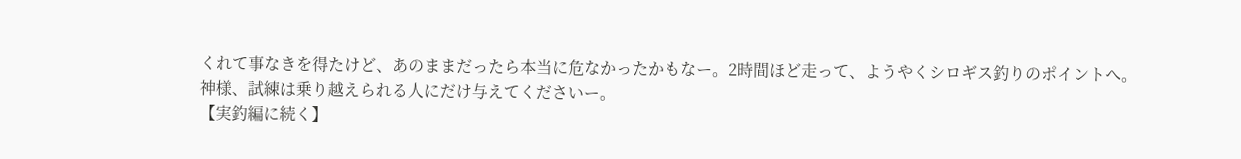くれて事なきを得たけど、あのままだったら本当に危なかったかもなー。2時間ほど走って、ようやくシロギス釣りのポイントへ。
神様、試練は乗り越えられる人にだけ与えてくださいー。
【実釣編に続く】